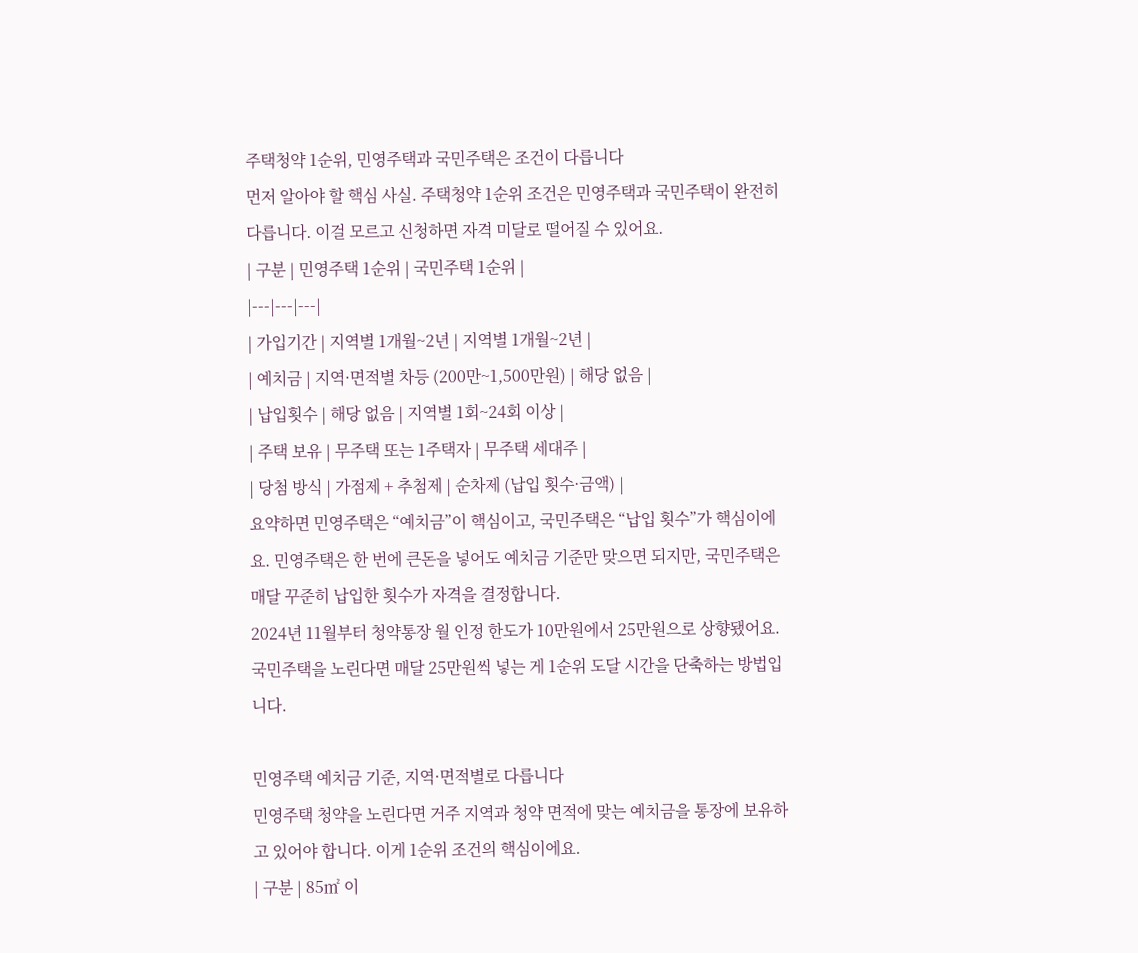주택청약 1순위, 민영주택과 국민주택은 조건이 다릅니다
먼저 알아야 할 핵심 사실. 주택청약 1순위 조건은 민영주택과 국민주택이 완전히 다릅니다. 이걸 모르고 신청하면 자격 미달로 떨어질 수 있어요.
| 구분 | 민영주택 1순위 | 국민주택 1순위 |
|---|---|---|
| 가입기간 | 지역별 1개월~2년 | 지역별 1개월~2년 |
| 예치금 | 지역·면적별 차등 (200만~1,500만원) | 해당 없음 |
| 납입횟수 | 해당 없음 | 지역별 1회~24회 이상 |
| 주택 보유 | 무주택 또는 1주택자 | 무주택 세대주 |
| 당첨 방식 | 가점제 + 추첨제 | 순차제 (납입 횟수·금액) |
요약하면 민영주택은 “예치금”이 핵심이고, 국민주택은 “납입 횟수”가 핵심이에요. 민영주택은 한 번에 큰돈을 넣어도 예치금 기준만 맞으면 되지만, 국민주택은 매달 꾸준히 납입한 횟수가 자격을 결정합니다.
2024년 11월부터 청약통장 월 인정 한도가 10만원에서 25만원으로 상향됐어요. 국민주택을 노린다면 매달 25만원씩 넣는 게 1순위 도달 시간을 단축하는 방법입니다.

민영주택 예치금 기준, 지역·면적별로 다릅니다
민영주택 청약을 노린다면 거주 지역과 청약 면적에 맞는 예치금을 통장에 보유하고 있어야 합니다. 이게 1순위 조건의 핵심이에요.
| 구분 | 85㎡ 이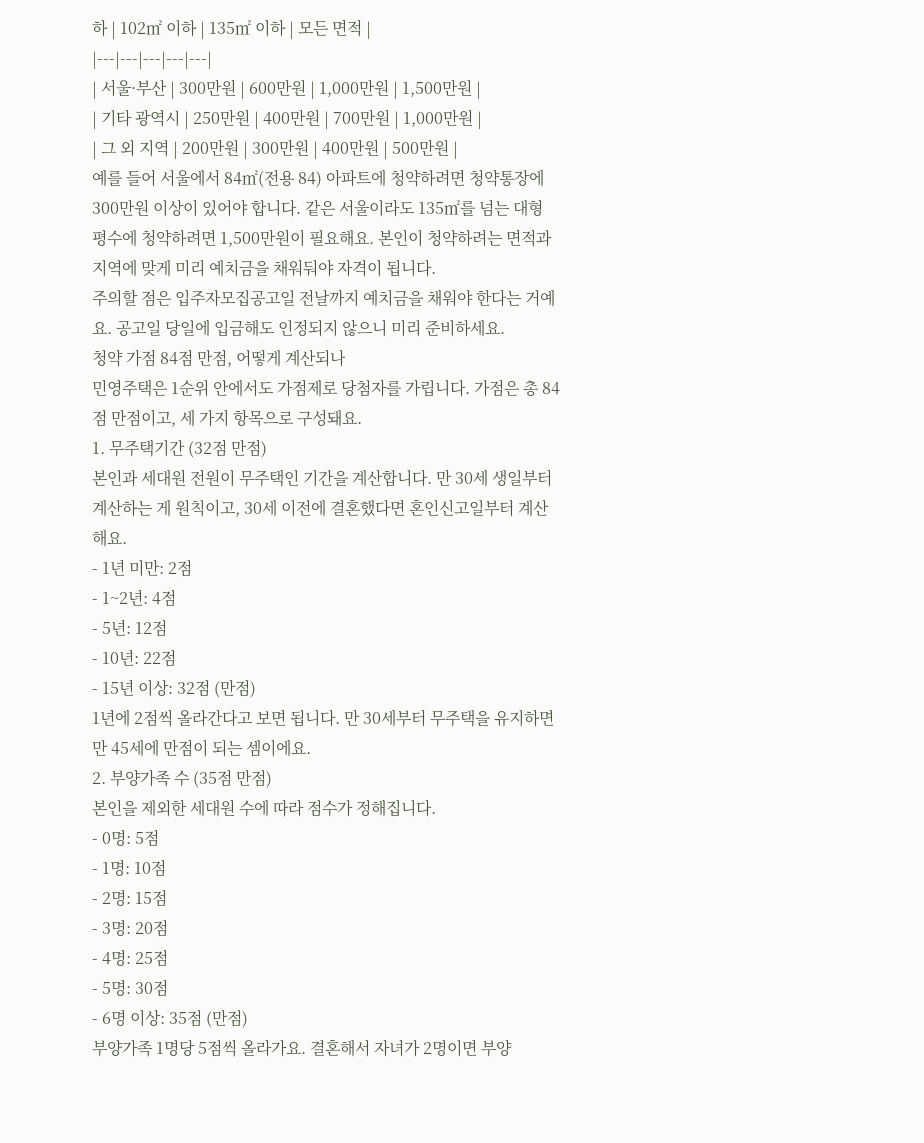하 | 102㎡ 이하 | 135㎡ 이하 | 모든 면적 |
|---|---|---|---|---|
| 서울·부산 | 300만원 | 600만원 | 1,000만원 | 1,500만원 |
| 기타 광역시 | 250만원 | 400만원 | 700만원 | 1,000만원 |
| 그 외 지역 | 200만원 | 300만원 | 400만원 | 500만원 |
예를 들어 서울에서 84㎡(전용 84) 아파트에 청약하려면 청약통장에 300만원 이상이 있어야 합니다. 같은 서울이라도 135㎡를 넘는 대형 평수에 청약하려면 1,500만원이 필요해요. 본인이 청약하려는 면적과 지역에 맞게 미리 예치금을 채워둬야 자격이 됩니다.
주의할 점은 입주자모집공고일 전날까지 예치금을 채워야 한다는 거예요. 공고일 당일에 입금해도 인정되지 않으니 미리 준비하세요.
청약 가점 84점 만점, 어떻게 계산되나
민영주택은 1순위 안에서도 가점제로 당첨자를 가립니다. 가점은 총 84점 만점이고, 세 가지 항목으로 구성돼요.
1. 무주택기간 (32점 만점)
본인과 세대원 전원이 무주택인 기간을 계산합니다. 만 30세 생일부터 계산하는 게 원칙이고, 30세 이전에 결혼했다면 혼인신고일부터 계산해요.
- 1년 미만: 2점
- 1~2년: 4점
- 5년: 12점
- 10년: 22점
- 15년 이상: 32점 (만점)
1년에 2점씩 올라간다고 보면 됩니다. 만 30세부터 무주택을 유지하면 만 45세에 만점이 되는 셈이에요.
2. 부양가족 수 (35점 만점)
본인을 제외한 세대원 수에 따라 점수가 정해집니다.
- 0명: 5점
- 1명: 10점
- 2명: 15점
- 3명: 20점
- 4명: 25점
- 5명: 30점
- 6명 이상: 35점 (만점)
부양가족 1명당 5점씩 올라가요. 결혼해서 자녀가 2명이면 부양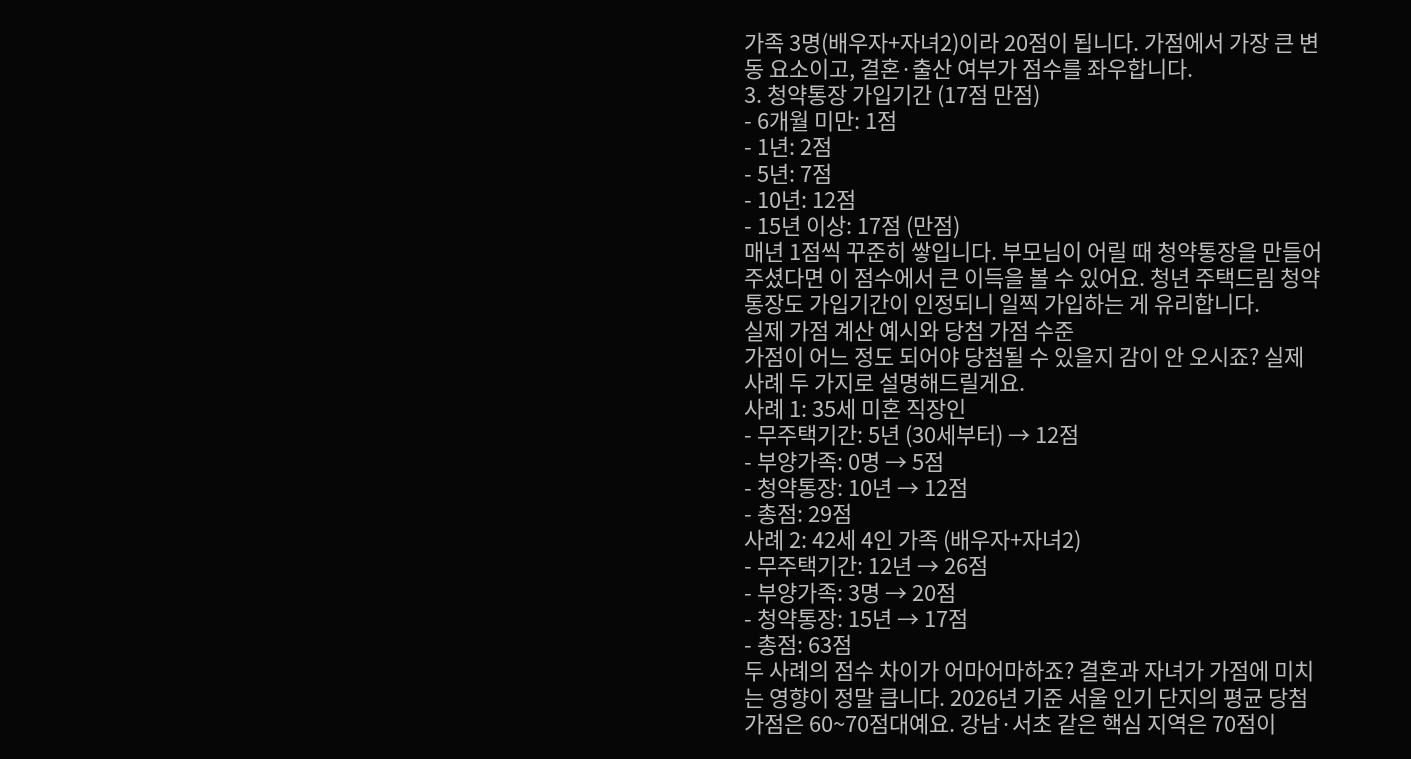가족 3명(배우자+자녀2)이라 20점이 됩니다. 가점에서 가장 큰 변동 요소이고, 결혼·출산 여부가 점수를 좌우합니다.
3. 청약통장 가입기간 (17점 만점)
- 6개월 미만: 1점
- 1년: 2점
- 5년: 7점
- 10년: 12점
- 15년 이상: 17점 (만점)
매년 1점씩 꾸준히 쌓입니다. 부모님이 어릴 때 청약통장을 만들어주셨다면 이 점수에서 큰 이득을 볼 수 있어요. 청년 주택드림 청약통장도 가입기간이 인정되니 일찍 가입하는 게 유리합니다.
실제 가점 계산 예시와 당첨 가점 수준
가점이 어느 정도 되어야 당첨될 수 있을지 감이 안 오시죠? 실제 사례 두 가지로 설명해드릴게요.
사례 1: 35세 미혼 직장인
- 무주택기간: 5년 (30세부터) → 12점
- 부양가족: 0명 → 5점
- 청약통장: 10년 → 12점
- 총점: 29점
사례 2: 42세 4인 가족 (배우자+자녀2)
- 무주택기간: 12년 → 26점
- 부양가족: 3명 → 20점
- 청약통장: 15년 → 17점
- 총점: 63점
두 사례의 점수 차이가 어마어마하죠? 결혼과 자녀가 가점에 미치는 영향이 정말 큽니다. 2026년 기준 서울 인기 단지의 평균 당첨 가점은 60~70점대예요. 강남·서초 같은 핵심 지역은 70점이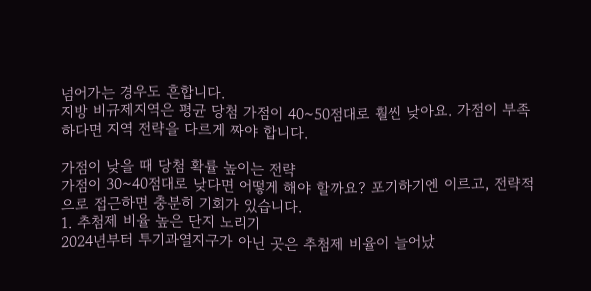넘어가는 경우도 흔합니다.
지방 비규제지역은 평균 당첨 가점이 40~50점대로 훨씬 낮아요. 가점이 부족하다면 지역 전략을 다르게 짜야 합니다.

가점이 낮을 때 당첨 확률 높이는 전략
가점이 30~40점대로 낮다면 어떻게 해야 할까요? 포기하기엔 이르고, 전략적으로 접근하면 충분히 기회가 있습니다.
1. 추첨제 비율 높은 단지 노리기
2024년부터 투기과열지구가 아닌 곳은 추첨제 비율이 늘어났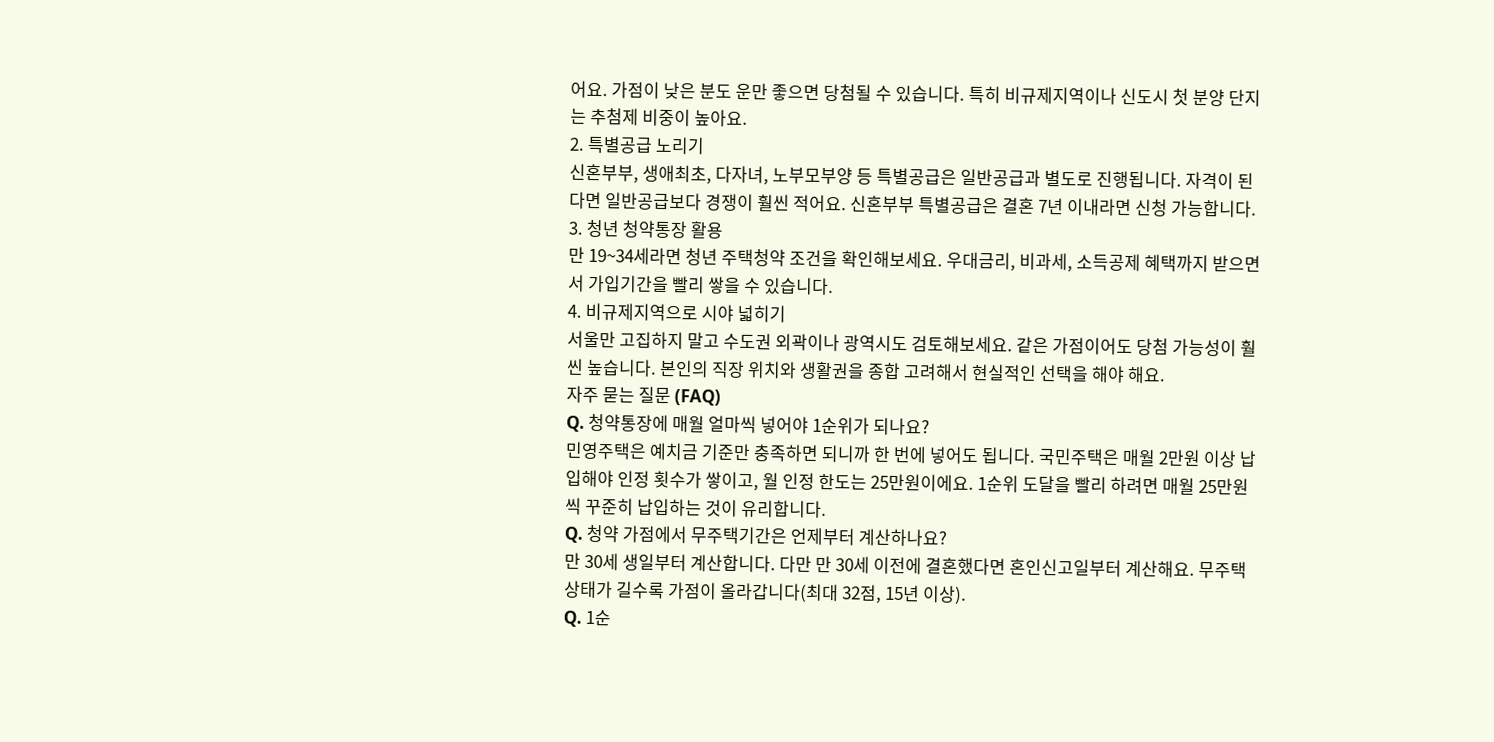어요. 가점이 낮은 분도 운만 좋으면 당첨될 수 있습니다. 특히 비규제지역이나 신도시 첫 분양 단지는 추첨제 비중이 높아요.
2. 특별공급 노리기
신혼부부, 생애최초, 다자녀, 노부모부양 등 특별공급은 일반공급과 별도로 진행됩니다. 자격이 된다면 일반공급보다 경쟁이 훨씬 적어요. 신혼부부 특별공급은 결혼 7년 이내라면 신청 가능합니다.
3. 청년 청약통장 활용
만 19~34세라면 청년 주택청약 조건을 확인해보세요. 우대금리, 비과세, 소득공제 혜택까지 받으면서 가입기간을 빨리 쌓을 수 있습니다.
4. 비규제지역으로 시야 넓히기
서울만 고집하지 말고 수도권 외곽이나 광역시도 검토해보세요. 같은 가점이어도 당첨 가능성이 훨씬 높습니다. 본인의 직장 위치와 생활권을 종합 고려해서 현실적인 선택을 해야 해요.
자주 묻는 질문 (FAQ)
Q. 청약통장에 매월 얼마씩 넣어야 1순위가 되나요?
민영주택은 예치금 기준만 충족하면 되니까 한 번에 넣어도 됩니다. 국민주택은 매월 2만원 이상 납입해야 인정 횟수가 쌓이고, 월 인정 한도는 25만원이에요. 1순위 도달을 빨리 하려면 매월 25만원씩 꾸준히 납입하는 것이 유리합니다.
Q. 청약 가점에서 무주택기간은 언제부터 계산하나요?
만 30세 생일부터 계산합니다. 다만 만 30세 이전에 결혼했다면 혼인신고일부터 계산해요. 무주택 상태가 길수록 가점이 올라갑니다(최대 32점, 15년 이상).
Q. 1순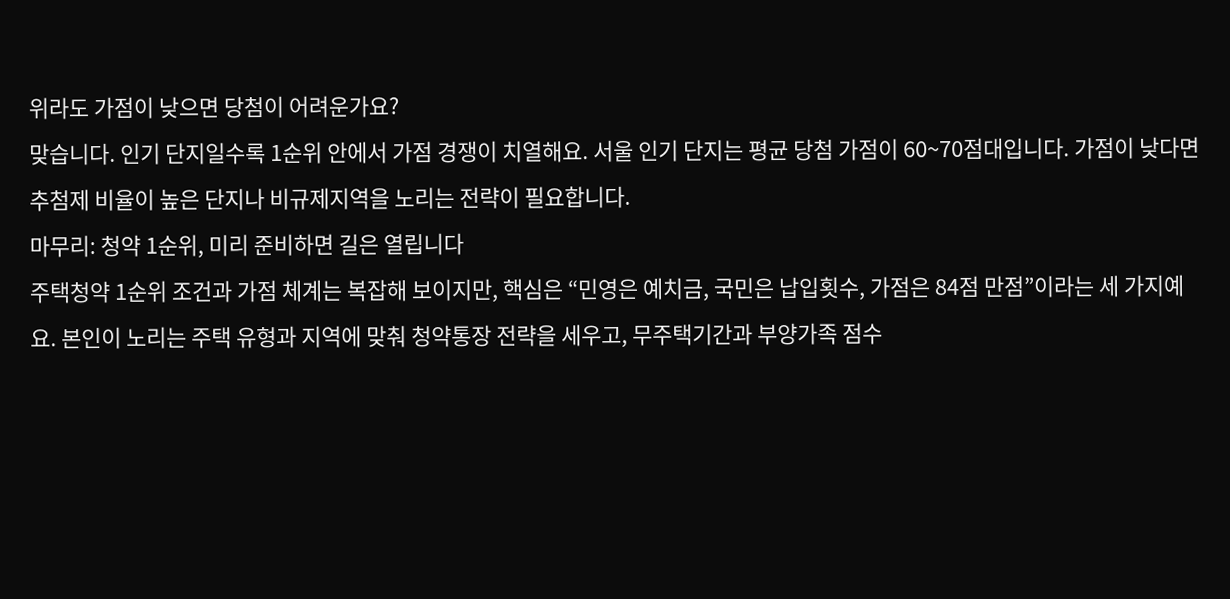위라도 가점이 낮으면 당첨이 어려운가요?
맞습니다. 인기 단지일수록 1순위 안에서 가점 경쟁이 치열해요. 서울 인기 단지는 평균 당첨 가점이 60~70점대입니다. 가점이 낮다면 추첨제 비율이 높은 단지나 비규제지역을 노리는 전략이 필요합니다.
마무리: 청약 1순위, 미리 준비하면 길은 열립니다
주택청약 1순위 조건과 가점 체계는 복잡해 보이지만, 핵심은 “민영은 예치금, 국민은 납입횟수, 가점은 84점 만점”이라는 세 가지예요. 본인이 노리는 주택 유형과 지역에 맞춰 청약통장 전략을 세우고, 무주택기간과 부양가족 점수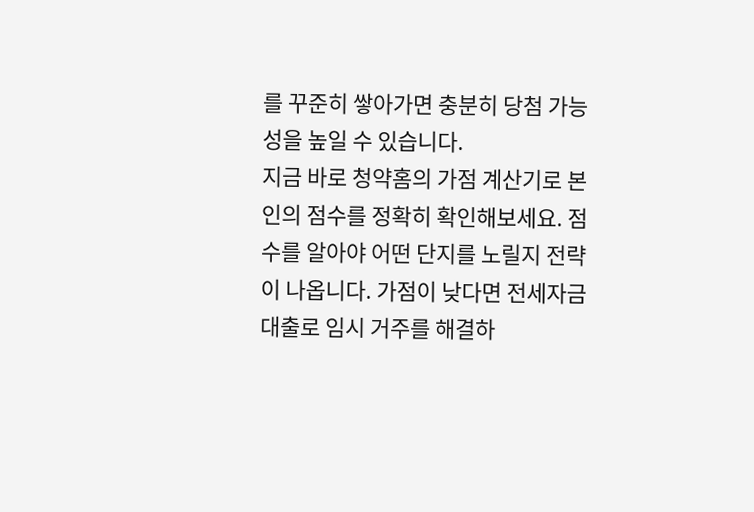를 꾸준히 쌓아가면 충분히 당첨 가능성을 높일 수 있습니다.
지금 바로 청약홈의 가점 계산기로 본인의 점수를 정확히 확인해보세요. 점수를 알아야 어떤 단지를 노릴지 전략이 나옵니다. 가점이 낮다면 전세자금대출로 임시 거주를 해결하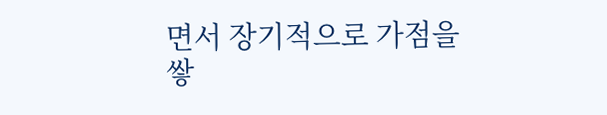면서 장기적으로 가점을 쌓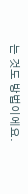는 것도 방법이에요.